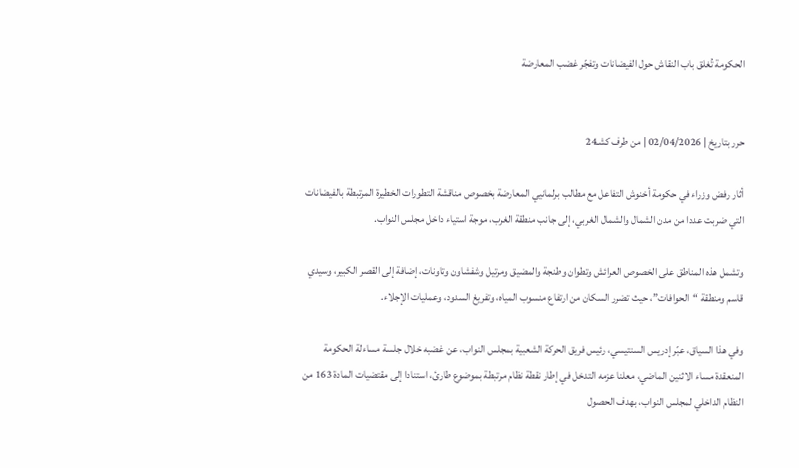الحكومة تُغلق باب النقاش حول الفيضانات وتفجّر غضب المعارضة


حرر بتاريخ | 02/04/2026 | من طرف كشـ24

أثار رفض وزراء في حكومة أخنوش التفاعل مع مطالب برلمانيي المعارضة بخصوص مناقشة التطورات الخطيرة المرتبطة بالفيضانات التي ضربت عددا من مدن الشمال والشمال الغربي، إلى جانب منطقة الغرب، موجة استياء داخل مجلس النواب.

وتشمل هذه المناطق على الخصوص العرائش وتطوان وطنجة والمضيق ومرتيل وشفشاون وتاونات، إضافة إلى القصر الكبير، وسيدي قاسم ومنطقة “الحوافات”، حيث تضرر السكان من ارتفاع منسوب المياه، وتفريغ السدود، وعمليات الإجلاء.

وفي هذا السياق، عبّر إدريس السنتيسي، رئيس فريق الحركة الشعبية بمجلس النواب، عن غضبه خلال جلسة مساءلة الحكومة المنعقدة مساء الاثنين الماضي، معلنا عزمه التدخل في إطار نقطة نظام مرتبطة بموضوع طارئ، استنادا إلى مقتضيات المادة 163 من النظام الداخلي لمجلس النواب، بهدف الحصول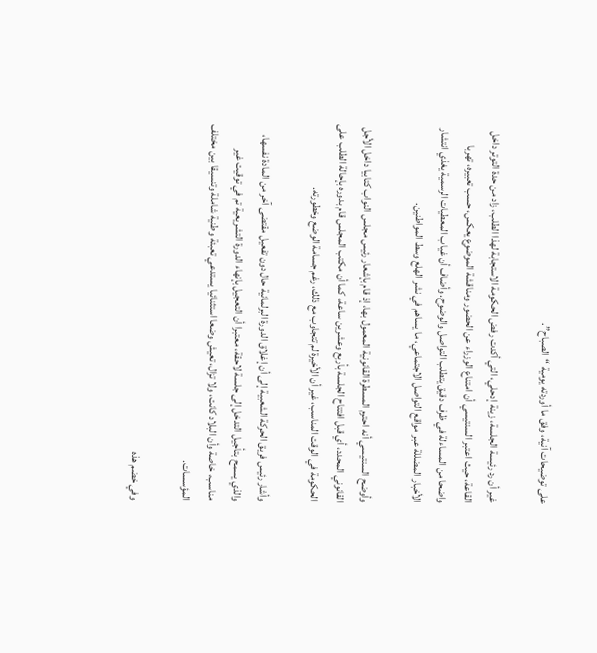على توضيحات آنية، وفق ما أوردته يومية “الصباح”.

غير أن رد رئيسة الجلسة، زينة إدحلي، التي أكدت رفض الحكومة الاستجابة لهذا الطلب، زاد من حدة التوتر داخل القاعة، حيث اعتبر السنتيسي أن امتناع الوزراء عن الحضور ومناقشة الموضوع يعكس، حسب تعبيره، تهربا واضحا من المساءلة في ظرف دقيق يتطلب التواصل والوضوح. وأضاف أن غياب المعطيات الرسمية يغذي انتشار الأخبار المضللة عبر مواقع التواصل الاجتماعي، ما يساهم في نشر الهلع وسط المواطنين.

وأوضح السنتيسي أنه احترم المسطرة القانونية المعمول بها، إذ قام بإشعار رئيس مجلس النواب كتابيا داخل الأجل القانوني المحدد، أي قبل افتتاح الجلسة بأربع وعشرين ساعة، كما أن مكتب المجلس قام بدوره بإحالة الطلب على الحكومة في الوقت المناسب، غير أن الأخيرة لم تتجاوب مع ذلك، رغم جسامة الوضع وخطورته.

وأشار رئيس فريق الحركة الشعبية إلى أن إغلاق الدورة البرلمانية حال دون تفعيل مقتضى آخر من المادة نفسها، والذي يسمح بتأجيل التدخل إلى جلسة لاحقة، معتبرا أن التعجيل بإنهاء الدورة التشريعية تم في توقيت غير مناسب، خاصة وأن البلاد كانت، ولا تزال، تعيش وضعا استثنائيا يستدعي تعبئة وطنية شاملة وتنسيقا بين مختلف المؤسسات.

وفي خضم هذه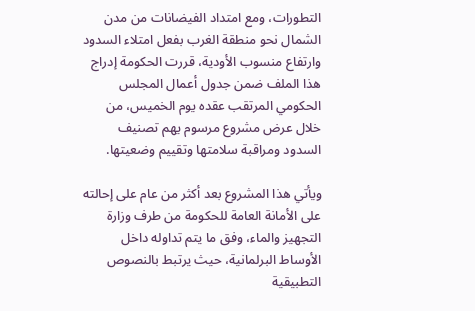التطورات، ومع امتداد الفيضانات من مدن الشمال نحو منطقة الغرب بفعل امتلاء السدود وارتفاع منسوب الأودية، قررت الحكومة إدراج هذا الملف ضمن جدول أعمال المجلس الحكومي المرتقب عقده يوم الخميس، من خلال عرض مشروع مرسوم يهم تصنيف السدود ومراقبة سلامتها وتقييم وضعيتها.

ويأتي هذا المشروع بعد أكثر من عام على إحالته على الأمانة العامة للحكومة من طرف وزارة التجهيز والماء، وفق ما يتم تداوله داخل الأوساط البرلمانية، حيث يرتبط بالنصوص التطبيقية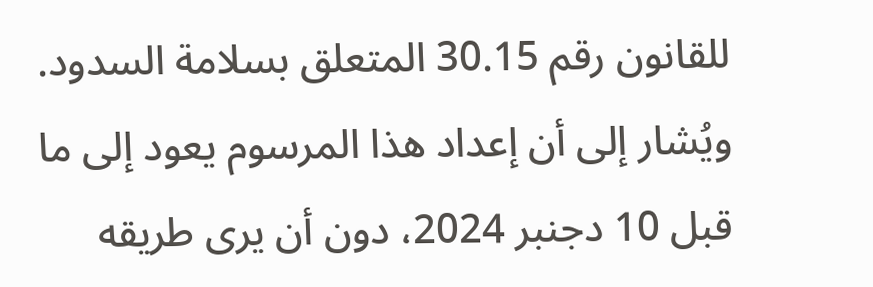للقانون رقم 30.15 المتعلق بسلامة السدود. ويُشار إلى أن إعداد هذا المرسوم يعود إلى ما قبل 10 دجنبر 2024، دون أن يرى طريقه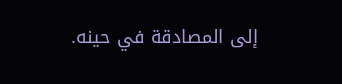إلى المصادقة في حينه.